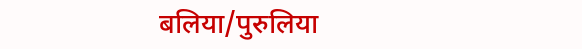बलिया/पुरुलिया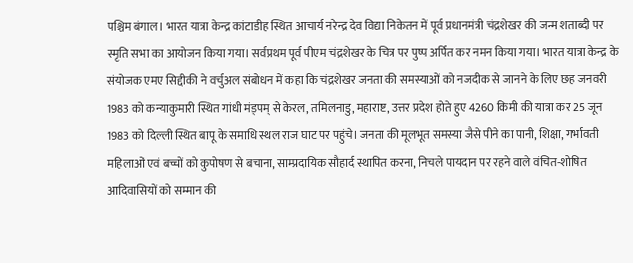पश्चिम बंगाल। भारत यात्रा केन्द्र कांटाडीह स्थित आचार्य नरेन्द्र देव विद्या निकेतन में पूर्व प्रधानमंत्री चंद्रशेखर की जन्म शताब्दी पर स्मृति सभा का आयोजन किया गया। सर्वप्रथम पूर्व पीएम चंद्रशेखर के चित्र पर पुष्प अर्पित कर नमन किया गया। भारत यात्रा केन्द्र के संयोजक एमए सिद्दीकी ने वर्चुअल संबोधन में कहा कि चंद्रशेखर जनता की समस्याओं को नजदीक से जानने के लिए छह जनवरी 1983 को कन्याकुमारी स्थित गांधी मंड्पम् से केरल, तमिलनाडु, महाराष्ट, उत्तर प्रदेश होते हुए 4260 किमी की यात्रा कर 25 जून 1983 को दिल्ली स्थित बापू के समाधि स्थल राज घाट पर पहुंचे। जनता की मूलभूत समस्या जैसे पीने का पानी, शिक्षा, गर्भावती महिलाओं एवं बच्चों को कुपोषण से बचाना, साम्प्रदायिक सौहार्द स्थापित करना, निचले पायदान पर रहने वाले वंचित-शोषित आदिवासियों को सम्मान की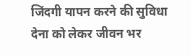जिंदगी यापन करने की सुविधा देना को लेकर जीवन भर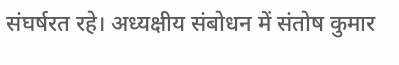संघर्षरत रहे। अध्यक्षीय संबोधन में संतोष कुमार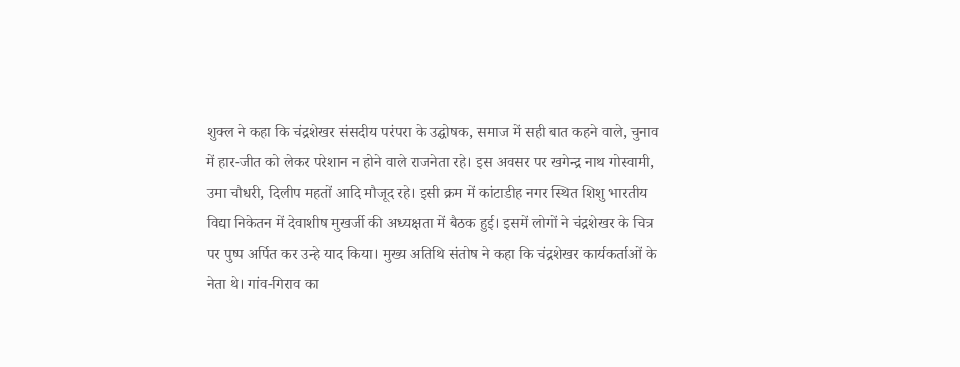शुक्ल ने कहा कि चंद्रशेखर संसदीय परंपरा के उद्घोषक, समाज में सही बात कहने वाले, चुनाव में हार-जीत को लेकर परेशान न होने वाले राजनेता रहे। इस अवसर पर खगेन्द्र नाथ गोस्वामी, उमा चौधरी, दिलीप महतों आदि मौजूद रहे। इसी क्रम में कांटाडीह नगर स्थित शिशु भारतीय विद्या निकेतन में देवाशीष मुखर्जी की अध्यक्षता में बैठक हुई। इसमें लोगों ने चंद्रशेखर के चित्र पर पुष्प अर्पित कर उन्हे याद किया। मुख्य अतिथि संतोष ने कहा कि चंद्रशेखर कार्यकर्ताओं के नेता थे। गांव-गिराव का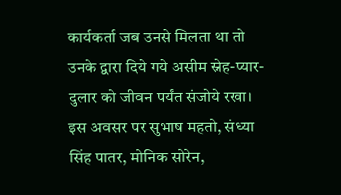कार्यकर्ता जब उनसे मिलता था तो उनके द्वारा दिये गये असीम स्नेह-प्यार-दुलार को जीवन पर्यंत संजोये रखा। इस अवसर पर सुभाष महतो, संध्या सिंह पातर, मोनिक सोरेन,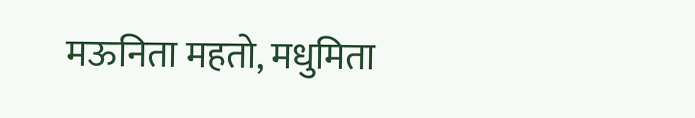मऊनिता महतो, मधुमिता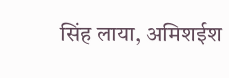सिंह लाया, अमिशईश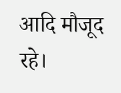आदि मौजूद रहे।